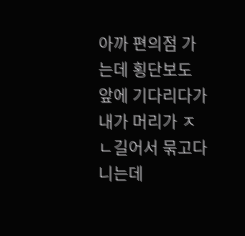아까 편의점 가는데 횡단보도 앞에 기다리다가 내가 머리가 ㅈㄴ길어서 묶고다니는데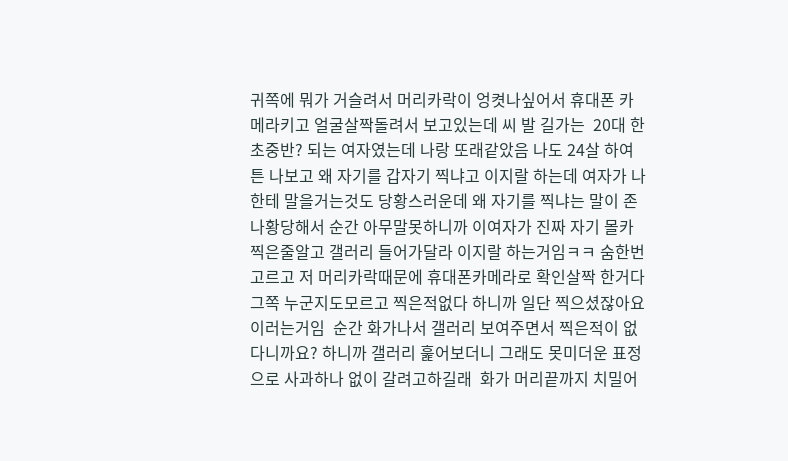귀쪽에 뭐가 거슬려서 머리카락이 엉켯나싶어서 휴대폰 카메라키고 얼굴살짝돌려서 보고있는데 씨 발 길가는  20대 한 초중반? 되는 여자였는데 나랑 또래같았음 나도 24살 하여튼 나보고 왜 자기를 갑자기 찍냐고 이지랄 하는데 여자가 나한테 말을거는것도 당황스러운데 왜 자기를 찍냐는 말이 존나황당해서 순간 아무말못하니까 이여자가 진짜 자기 몰카찍은줄알고 갤러리 들어가달라 이지랄 하는거임ㅋㅋ 숨한번 고르고 저 머리카락때문에 휴대폰카메라로 확인살짝 한거다 그쪽 누군지도모르고 찍은적없다 하니까 일단 찍으셨잖아요 이러는거임  순간 화가나서 갤러리 보여주면서 찍은적이 없다니까요? 하니까 갤러리 훑어보더니 그래도 못미더운 표정으로 사과하나 없이 갈려고하길래  화가 머리끝까지 치밀어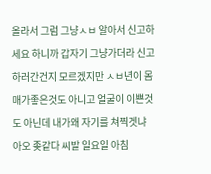올라서 그럼 그냥ㅅㅂ 알아서 신고하세요 하니까 갑자기 그냥가더라 신고 하러간건지 모르겠지만 ㅅㅂ년이 몸매가좋은것도 아니고 얼굴이 이쁜것도 아닌데 내가왜 자기를 쳐찍겟냐 아오 좆같다 씨발 일요일 아침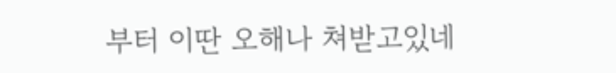부터 이딴 오해나 쳐받고있네